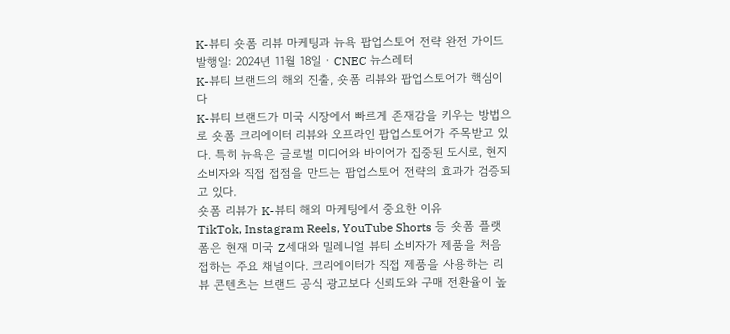K-뷰티 숏폼 리뷰 마케팅과 뉴욕 팝업스토어 전략 완전 가이드
발행일: 2024년 11월 18일 · CNEC 뉴스레터
K-뷰티 브랜드의 해외 진출, 숏폼 리뷰와 팝업스토어가 핵심이다
K-뷰티 브랜드가 미국 시장에서 빠르게 존재감을 키우는 방법으로 숏폼 크리에이터 리뷰와 오프라인 팝업스토어가 주목받고 있다. 특히 뉴욕은 글로벌 미디어와 바이어가 집중된 도시로, 현지 소비자와 직접 접점을 만드는 팝업스토어 전략의 효과가 검증되고 있다.
숏폼 리뷰가 K-뷰티 해외 마케팅에서 중요한 이유
TikTok, Instagram Reels, YouTube Shorts 등 숏폼 플랫폼은 현재 미국 Z세대와 밀레니얼 뷰티 소비자가 제품을 처음 접하는 주요 채널이다. 크리에이터가 직접 제품을 사용하는 리뷰 콘텐츠는 브랜드 공식 광고보다 신뢰도와 구매 전환율이 높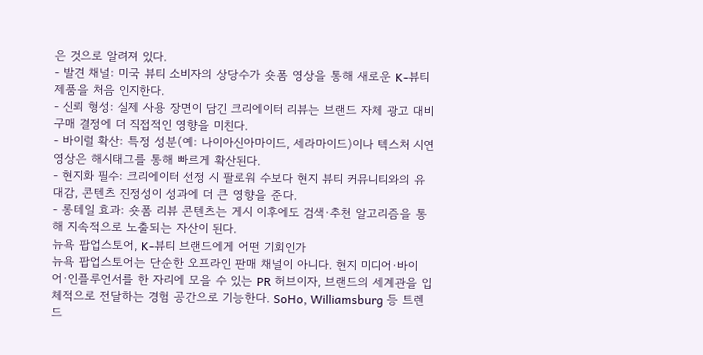은 것으로 알려져 있다.
- 발견 채널: 미국 뷰티 소비자의 상당수가 숏폼 영상을 통해 새로운 K-뷰티 제품을 처음 인지한다.
- 신뢰 형성: 실제 사용 장면이 담긴 크리에이터 리뷰는 브랜드 자체 광고 대비 구매 결정에 더 직접적인 영향을 미친다.
- 바이럴 확산: 특정 성분(예: 나이아신아마이드, 세라마이드)이나 텍스처 시연 영상은 해시태그를 통해 빠르게 확산된다.
- 현지화 필수: 크리에이터 선정 시 팔로워 수보다 현지 뷰티 커뮤니티와의 유대감, 콘텐츠 진정성이 성과에 더 큰 영향을 준다.
- 롱테일 효과: 숏폼 리뷰 콘텐츠는 게시 이후에도 검색·추천 알고리즘을 통해 지속적으로 노출되는 자산이 된다.
뉴욕 팝업스토어, K-뷰티 브랜드에게 어떤 기회인가
뉴욕 팝업스토어는 단순한 오프라인 판매 채널이 아니다. 현지 미디어·바이어·인플루언서를 한 자리에 모을 수 있는 PR 허브이자, 브랜드의 세계관을 입체적으로 전달하는 경험 공간으로 기능한다. SoHo, Williamsburg 등 트렌드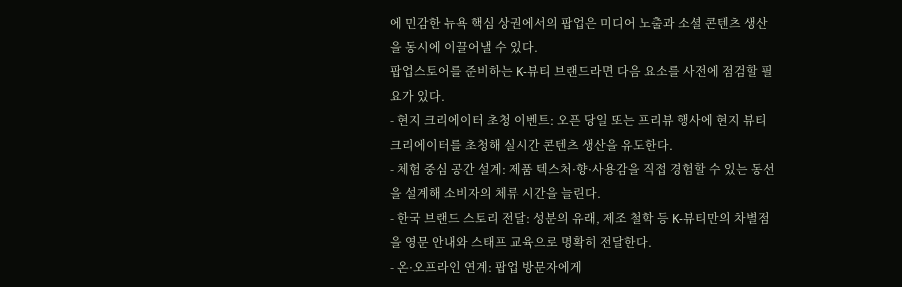에 민감한 뉴욕 핵심 상권에서의 팝업은 미디어 노출과 소셜 콘텐츠 생산을 동시에 이끌어낼 수 있다.
팝업스토어를 준비하는 K-뷰티 브랜드라면 다음 요소를 사전에 점검할 필요가 있다.
- 현지 크리에이터 초청 이벤트: 오픈 당일 또는 프리뷰 행사에 현지 뷰티 크리에이터를 초청해 실시간 콘텐츠 생산을 유도한다.
- 체험 중심 공간 설계: 제품 텍스처·향·사용감을 직접 경험할 수 있는 동선을 설계해 소비자의 체류 시간을 늘린다.
- 한국 브랜드 스토리 전달: 성분의 유래, 제조 철학 등 K-뷰티만의 차별점을 영문 안내와 스태프 교육으로 명확히 전달한다.
- 온·오프라인 연계: 팝업 방문자에게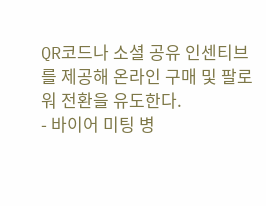QR코드나 소셜 공유 인센티브를 제공해 온라인 구매 및 팔로워 전환을 유도한다.
- 바이어 미팅 병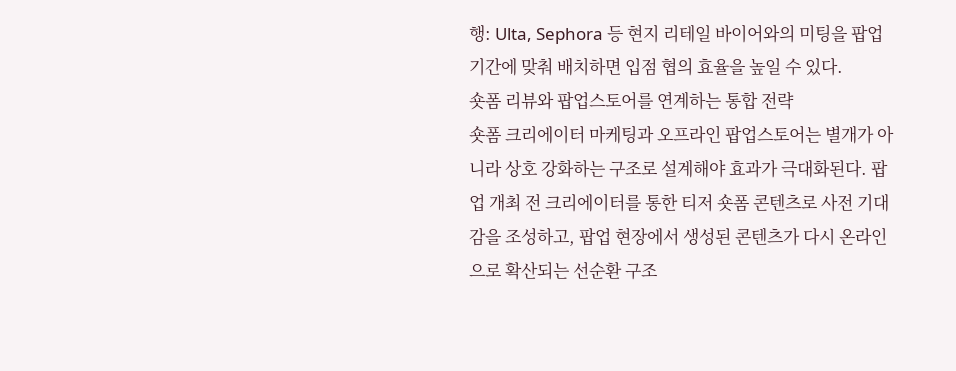행: Ulta, Sephora 등 현지 리테일 바이어와의 미팅을 팝업 기간에 맞춰 배치하면 입점 협의 효율을 높일 수 있다.
숏폼 리뷰와 팝업스토어를 연계하는 통합 전략
숏폼 크리에이터 마케팅과 오프라인 팝업스토어는 별개가 아니라 상호 강화하는 구조로 설계해야 효과가 극대화된다. 팝업 개최 전 크리에이터를 통한 티저 숏폼 콘텐츠로 사전 기대감을 조성하고, 팝업 현장에서 생성된 콘텐츠가 다시 온라인으로 확산되는 선순환 구조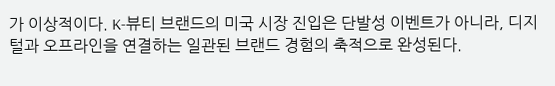가 이상적이다. K-뷰티 브랜드의 미국 시장 진입은 단발성 이벤트가 아니라, 디지털과 오프라인을 연결하는 일관된 브랜드 경험의 축적으로 완성된다.